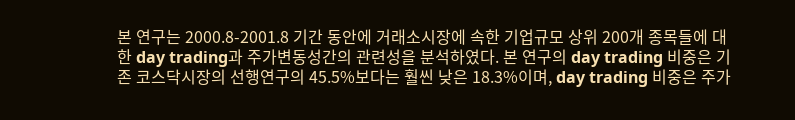본 연구는 2000.8-2001.8 기간 동안에 거래소시장에 속한 기업규모 상위 200개 종목들에 대
한 day trading과 주가변동성간의 관련성을 분석하였다. 본 연구의 day trading 비중은 기
존 코스닥시장의 선행연구의 45.5%보다는 훨씬 낮은 18.3%이며, day trading 비중은 주가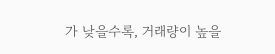가 낮을수록, 거래량이 높을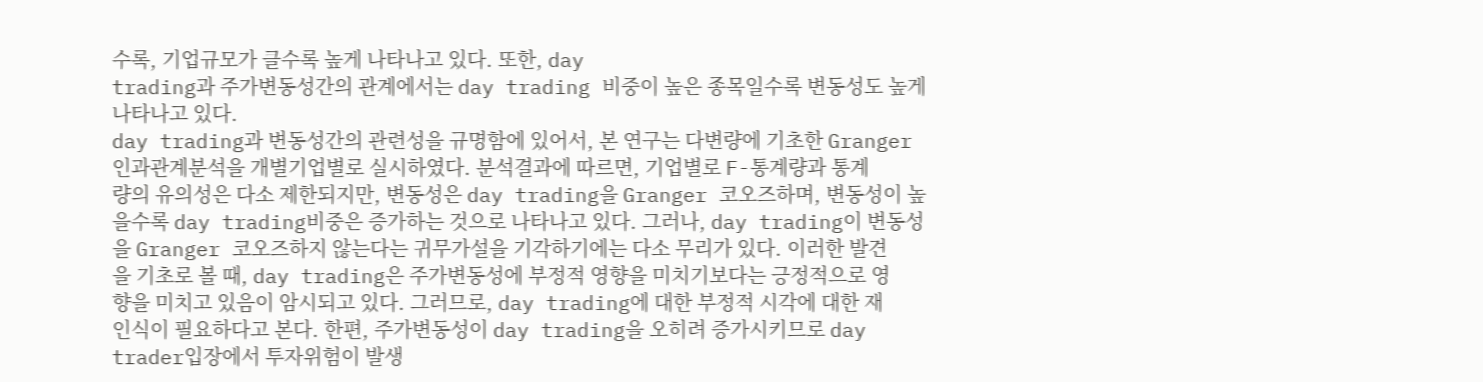수록, 기업규모가 클수록 높게 나타나고 있다. 또한, day
trading과 주가변동성간의 관계에서는 day trading 비중이 높은 종목일수록 변동성도 높게
나타나고 있다.
day trading과 변동성간의 관련성을 규명함에 있어서, 본 연구는 다변량에 기초한 Granger
인과관계분석을 개별기업별로 실시하였다. 분석결과에 따르면, 기업별로 F-통계량과 통계
량의 유의성은 다소 제한되지만, 변동성은 day trading을 Granger 코오즈하며, 변동성이 높
을수록 day trading비중은 증가하는 것으로 나타나고 있다. 그러나, day trading이 변동성
을 Granger 코오즈하지 않는다는 귀무가설을 기각하기에는 다소 무리가 있다. 이러한 발견
을 기초로 볼 때, day trading은 주가변동성에 부정적 영향을 미치기보다는 긍정적으로 영
향을 미치고 있음이 암시되고 있다. 그러므로, day trading에 대한 부정적 시각에 대한 재
인식이 필요하다고 본다. 한편, 주가변동성이 day trading을 오히려 증가시키므로 day
trader입장에서 투자위험이 발생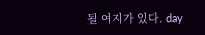될 여지가 있다. day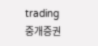trading 중개증권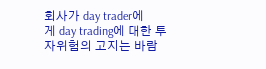회사가 day trader에
게 day trading에 대한 투자위험의 고지는 바람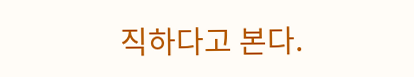직하다고 본다.